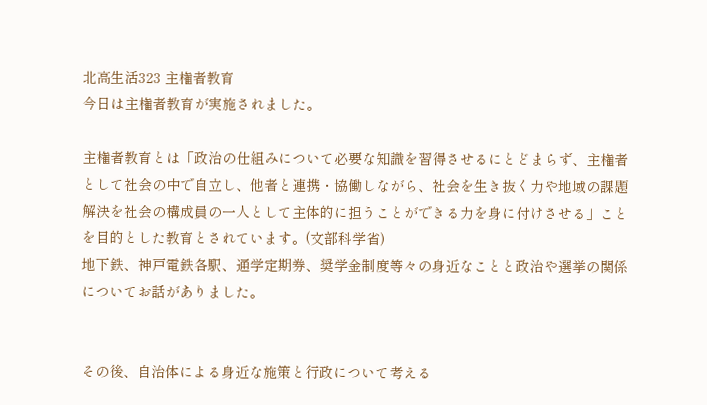北高生活323 主権者教育
今日は主権者教育が実施されました。

主権者教育とは「政治の仕組みについて必要な知識を習得させるにとどまらず、主権者として社会の中で自立し、他者と連携・協働しながら、社会を生き抜く力や地域の課題解決を社会の構成員の一人として主体的に担うことができる力を身に付けさせる」ことを目的とした教育とされています。(文部科学省)
地下鉄、神戸電鉄各駅、通学定期券、奨学金制度等々の身近なことと政治や選挙の関係についてお話がありました。


その後、自治体による身近な施策と行政について考える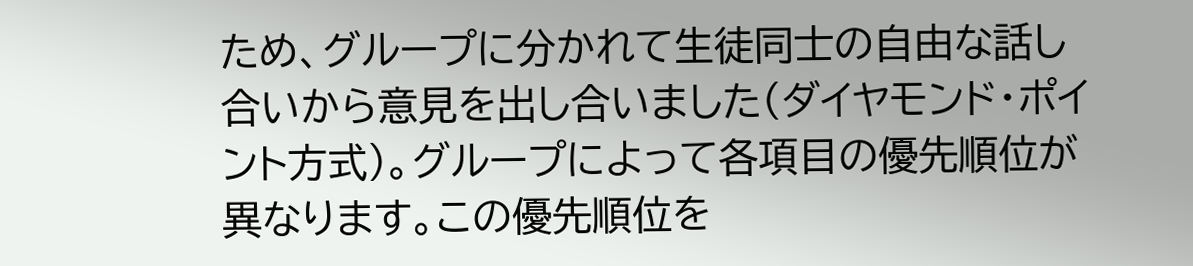ため、グループに分かれて生徒同士の自由な話し合いから意見を出し合いました(ダイヤモンド・ポイント方式)。グループによって各項目の優先順位が異なります。この優先順位を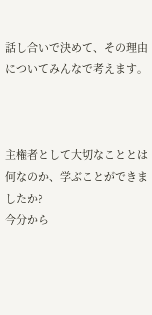話し合いで決めて、その理由についてみんなで考えます。



主権者として大切なこととは何なのか、学ぶことができましたか?
今分から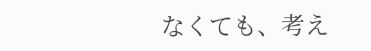なくても、考え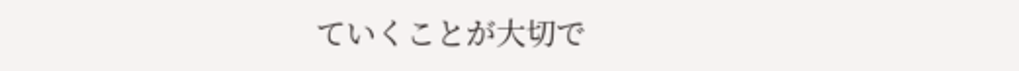ていくことが大切で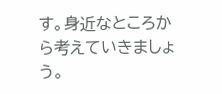す。身近なところから考えていきましょう。